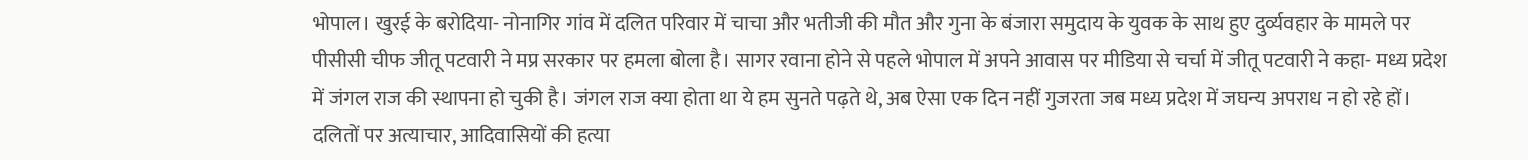भोपाल। खुरई के बरोदिया- नोनागिर गांव में दलित परिवार में चाचा और भतीजी की मौत और गुना के बंजारा समुदाय के युवक के साथ हुए दुर्व्यवहार के मामले पर पीसीसी चीफ जीतू पटवारी ने मप्र सरकार पर हमला बोला है। सागर रवाना होने से पहले भोपाल में अपने आवास पर मीडिया से चर्चा में जीतू पटवारी ने कहा- मध्य प्रदेश में जंगल राज की स्थापना हो चुकी है। जंगल राज क्या होता था ये हम सुनते पढ़ते थे, अब ऐसा एक दिन नहीं गुजरता जब मध्य प्रदेश में जघन्य अपराध न हो रहे हों। दलितों पर अत्याचार, आदिवासियों की हत्या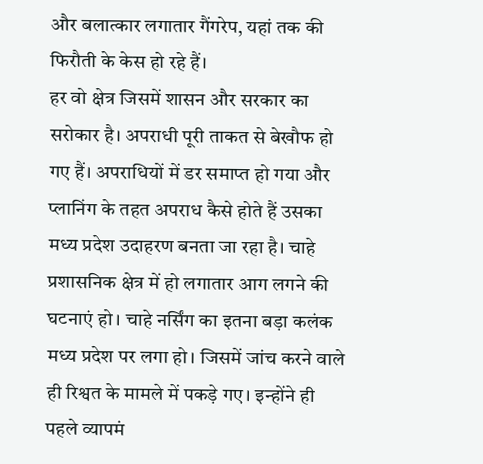और बलात्कार लगातार गैंगरेप, यहां तक की फिरौती के केस हो रहे हैं।
हर वो क्षेत्र जिसमें शासन और सरकार का सरोकार है। अपराधी पूरी ताकत से बेखौफ हो गए हैं। अपराधियों में डर समाप्त हो गया और प्लानिंग के तहत अपराध कैसे होते हैं उसका मध्य प्रदेश उदाहरण बनता जा रहा है। चाहे प्रशासनिक क्षेत्र में हो लगातार आग लगने की घटनाएं हो। चाहे नर्सिंग का इतना बड़ा कलंक मध्य प्रदेश पर लगा हो। जिसमें जांच करने वाले ही रिश्वत के मामले में पकड़े गए। इन्होंने ही पहले व्यापमं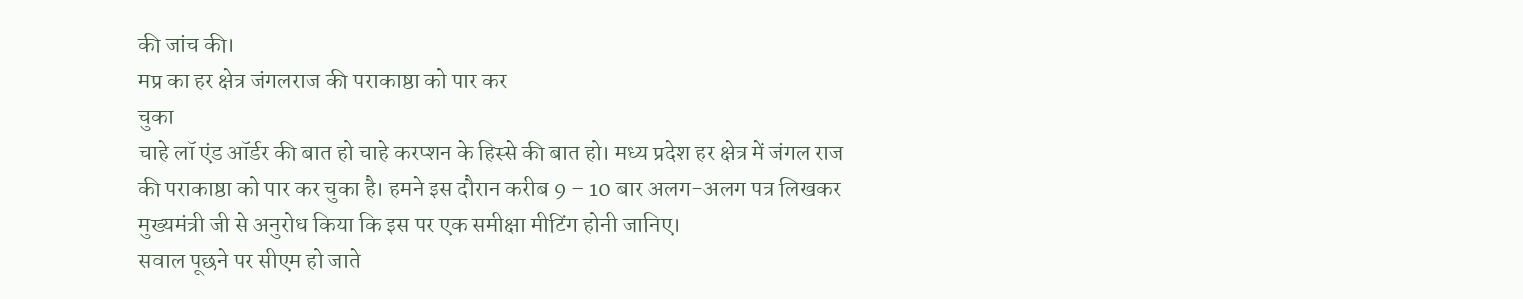की जांच की।
मप्र का हर क्षेत्र जंगलराज की पराकाष्ठा को पार कर
चुका
चाहे लॉ एंड ऑर्डर की बात हो चाहे करप्शन के हिस्से की बात हो। मध्य प्रदेश हर क्षेत्र में जंगल राज की पराकाष्ठा को पार कर चुका है। हमने इस दौरान करीब 9 – 10 बार अलग-अलग पत्र लिखकर मुख्यमंत्री जी से अनुरोध किया कि इस पर एक समीक्षा मीटिंग होनी जानिए।
सवाल पूछने पर सीएम हो जाते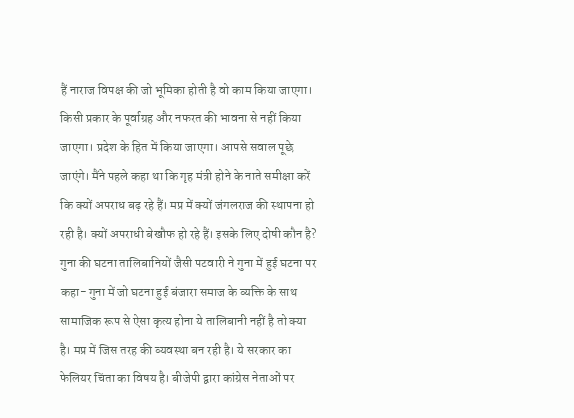हैं नाराज विपक्ष की जो भूमिका होती है वो काम किया जाएगा। किसी प्रकार के पूर्वाग्रह और नफरत की भावना से नहीं किया जाएगा। प्रदेश के हित में किया जाएगा। आपसे सवाल पूछे जाएंगे। मैंने पहले कहा था कि गृह मंत्री होने के नाते समीक्षा करें कि क्यों अपराध बढ़ रहे हैं। मप्र में क्यों जंगलराज की स्थापना हो रही है। क्यों अपराधी बेखौफ हो रहे हैं। इसके लिए दोषी कौन है?
गुना की घटना तालिबानियों जैसी पटवारी ने गुना में हुई घटना पर कहा- गुना में जो घटना हुई बंजारा समाज के व्यक्ति के साथ सामाजिक रूप से ऐसा कृत्य होना ये तालिबानी नहीं है तो क्या है। मप्र में जिस तरह की व्यवस्था बन रही है। ये सरकार का फेलियर चिंता का विषय है। बीजेपी द्वारा कांग्रेस नेताओं पर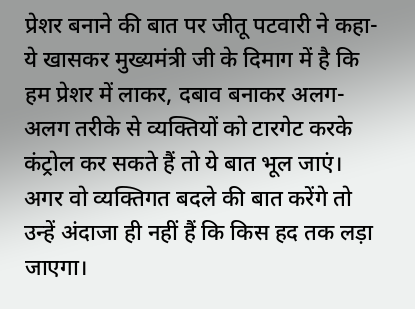प्रेशर बनाने की बात पर जीतू पटवारी ने कहा- ये खासकर मुख्यमंत्री जी के दिमाग में है कि हम प्रेशर में लाकर, दबाव बनाकर अलग-अलग तरीके से व्यक्तियों को टारगेट करके कंट्रोल कर सकते हैं तो ये बात भूल जाएं। अगर वो व्यक्तिगत बदले की बात करेंगे तो उन्हें अंदाजा ही नहीं हैं कि किस हद तक लड़ा जाएगा।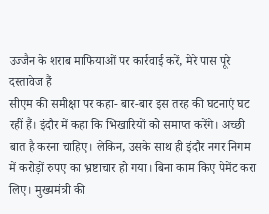उज्जैन के शराब माफियाओं पर कार्रवाई करें, मेरे पास पूरे दस्तावेज हैं
सीएम की समीक्षा पर कहा- बार-बार इस तरह की घटनाएं घट रहीं हैं। इंदौर में कहा कि भिखारियों को समाप्त करेंगे। अच्छी बात है करना चाहिए। लेकिन, उसके साथ ही इंदौर नगर निगम में करोड़ों रुपए का भ्रष्टाचार हो गया। बिना काम किए पेमेंट करा लिए। मुख्यमंत्री की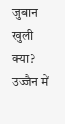जुबान खुली क्या? उज्जैन में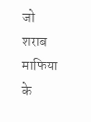जो शराब माफिया के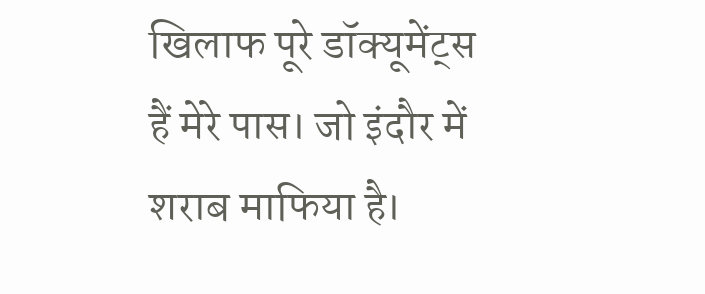खिलाफ पूरे डॉक्यूमेंट्स हैं मेरे पास। जो इंदौर में शराब माफिया है।